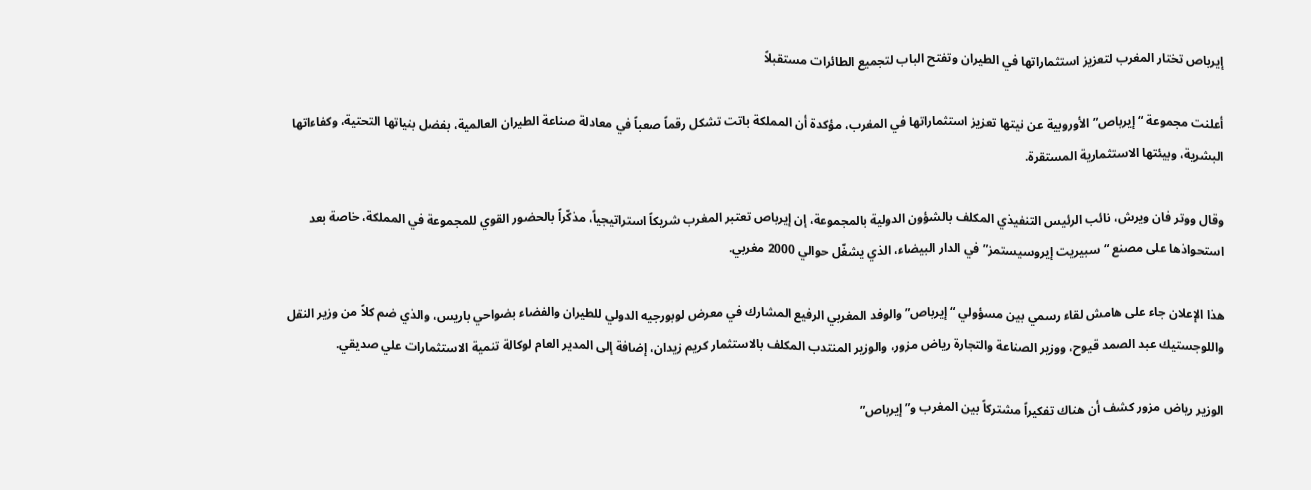إيرباص تختار المغرب لتعزيز استثماراتها في الطيران وتفتح الباب لتجميع الطائرات مستقبلاً

أعلنت مجموعة “إيرباص” الأوروبية عن نيتها تعزيز استثماراتها في المغرب، مؤكدة أن المملكة باتت تشكل رقماً صعباً في معادلة صناعة الطيران العالمية، بفضل بنياتها التحتية، وكفاءاتها البشرية، وبيئتها الاستثمارية المستقرة.

وقال ووتر فان ويرش، نائب الرئيس التنفيذي المكلف بالشؤون الدولية بالمجموعة، إن إيرباص تعتبر المغرب شريكاً استراتيجياً، مذكّراً بالحضور القوي للمجموعة في المملكة، خاصة بعد استحواذها على مصنع “سبيريت إيروسيستمز” في الدار البيضاء، الذي يشغّل حوالي 2000 مغربي.

هذا الإعلان جاء على هامش لقاء رسمي بين مسؤولي “إيرباص” والوفد المغربي الرفيع المشارك في معرض لوبورجيه الدولي للطيران والفضاء بضواحي باريس، والذي ضم كلاً من وزير النقل واللوجستيك عبد الصمد قيوح، ووزير الصناعة والتجارة رياض مزور، والوزير المنتدب المكلف بالاستثمار كريم زيدان، إضافة إلى المدير العام لوكالة تنمية الاستثمارات علي صديقي.

الوزير رياض مزور كشف أن هناك تفكيراً مشتركاً بين المغرب و”إيرباص”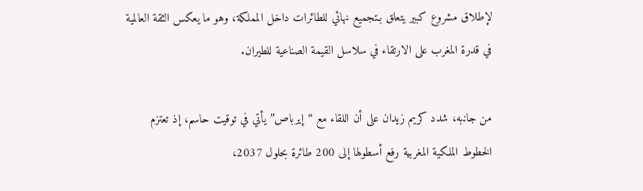لإطلاق مشروع كبير يتعلق بـتجميع نهائي للطائرات داخل المملكة، وهو ما يعكس الثقة العالمية في قدرة المغرب على الارتقاء في سلاسل القيمة الصناعية للطيران.

من جانبه، شدد كريم زيدان على أن اللقاء مع “إيرباص” يأتي في توقيت حاسم، إذ تعتزم الخطوط الملكية المغربية رفع أسطولها إلى 200 طائرة بحلول 2037،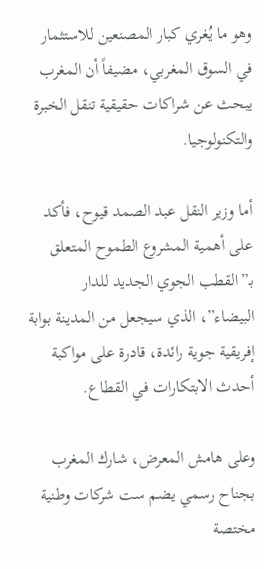وهو ما يُغري كبار المصنعين للاستثمار في السوق المغربي، مضيفاً أن المغرب يبحث عن شراكات حقيقية تنقل الخبرة والتكنولوجيا.

أما وزير النقل عبد الصمد قيوح، فأكد على أهمية المشروع الطموح المتعلق بـ”القطب الجوي الجديد للدار البيضاء”، الذي سيجعل من المدينة بوابة إفريقية جوية رائدة، قادرة على مواكبة أحدث الابتكارات في القطاع.

وعلى هامش المعرض، شارك المغرب بجناح رسمي يضم ست شركات وطنية مختصة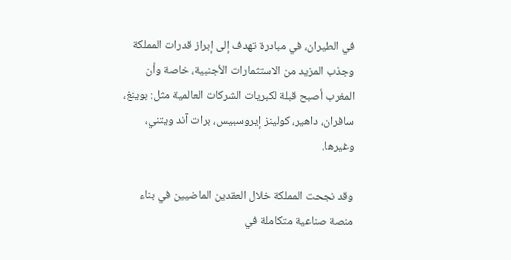في الطيران، في مبادرة تهدف إلى إبراز قدرات المملكة وجذب المزيد من الاستثمارات الأجنبية، خاصة وأن المغرب أصبح قبلة لكبريات الشركات العالمية مثل: بوينغ، سافران، داهير، كولينز إيروسبيس، برات آند ويتني، وغيرها.

وقد نجحت المملكة خلال العقدين الماضيين في بناء منصة صناعية متكاملة في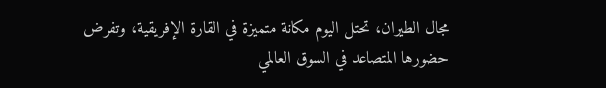مجال الطيران، تحتل اليوم مكانة متميزة في القارة الإفريقية، وتفرض حضورها المتصاعد في السوق العالمي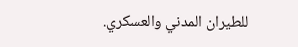للطيران المدني والعسكري.